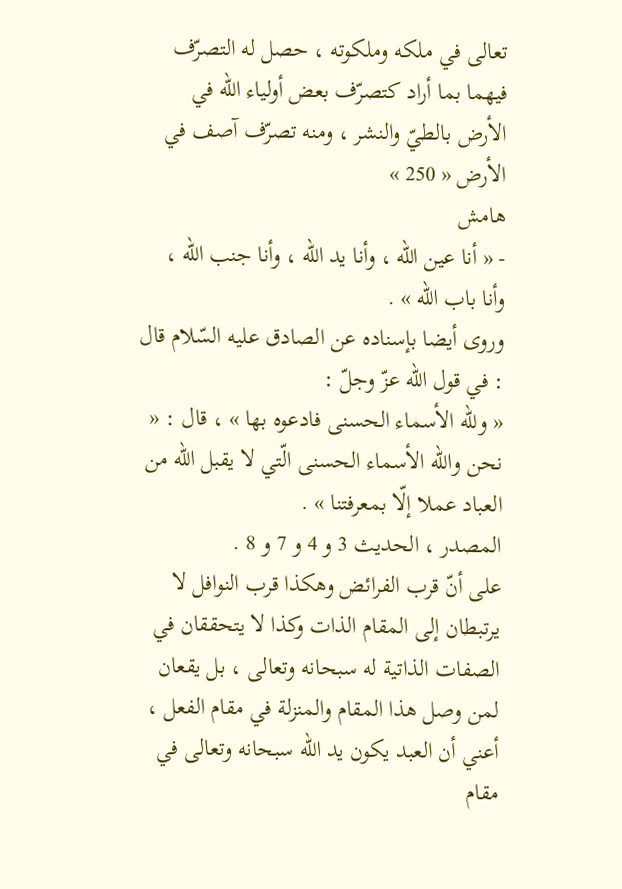تعالى في ملكه وملكوته ، حصل له التصرّف فيهما بما أراد كتصرّف بعض أولياء اللّه في الأرض بالطيّ والنشر ، ومنه تصرّف آصف في الأرض « 250 »
هامش
- « أنا عين اللّه ، وأنا يد اللّه ، وأنا جنب اللّه ، وأنا باب اللّه » .
وروى أيضا بإسناده عن الصادق عليه السّلام قال : في قول اللّه عزّ وجلّ :
« وللّه الأسماء الحسنى فادعوه بها » ، قال : « نحن واللّه الأسماء الحسنى الّتي لا يقبل اللّه من العباد عملا إلّا بمعرفتنا » .
المصدر ، الحديث 3 و 4 و 7 و 8 .
على أنّ قرب الفرائض وهكذا قرب النوافل لا يرتبطان إلى المقام الذات وكذا لا يتحققان في الصفات الذاتية له سبحانه وتعالى ، بل يقعان لمن وصل هذا المقام والمنزلة في مقام الفعل ، أعني أن العبد يكون يد اللّه سبحانه وتعالى في مقام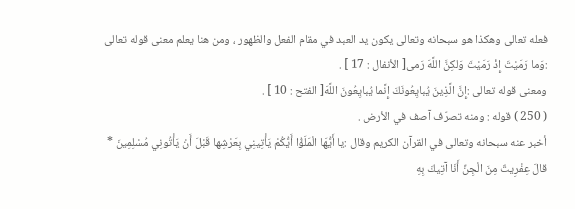فعله تعالى وهكذا هو سبحانه وتعالى يكون يد العبد في مقام الفعل والظهور ، ومن هنا يعلم معنى قوله تعالى :وَما رَمَيْتَ إِذْ رَمَيْتَ وَلكِنَّ اللَّهَ رَمى[ الأنفال : 17 ] .
ومعنى قوله تعالى :إِنَّ الَّذِينَ يُبايِعُونَكَ إِنَّما يُبايِعُونَ اللَّهَ[ الفتح : 10 ] .
( 250 ) قوله : ومنه تصرّف آصف في الأرض .
أخبر عنه سبحانه وتعالى في القرآن الكريم وقال :يا أَيُّهَا الْمَلَؤُا أَيُّكُمْ يَأْتِينِي بِعَرْشِها قَبْلَ أَنْ يَأْتُونِي مُسْلِمِينَ * قالَ عِفْرِيتٌ مِنَ الْجِنِّ أَنَا آتِيكَ بِهِ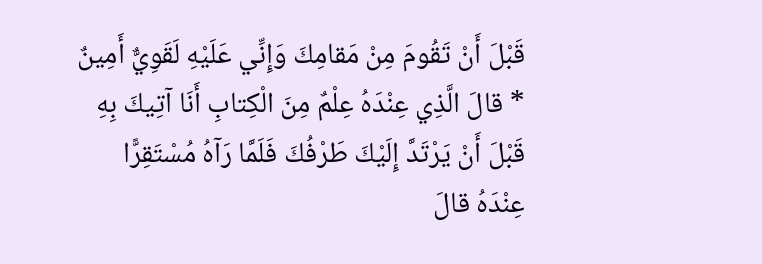قَبْلَ أَنْ تَقُومَ مِنْ مَقامِكَ وَإِنِّي عَلَيْهِ لَقَوِيٌّ أَمِينٌ * قالَ الَّذِي عِنْدَهُ عِلْمٌ مِنَ الْكِتابِ أَنَا آتِيكَ بِهِ قَبْلَ أَنْ يَرْتَدَّ إِلَيْكَ طَرْفُكَ فَلَمَّا رَآهُ مُسْتَقِرًّا عِنْدَهُ قالَ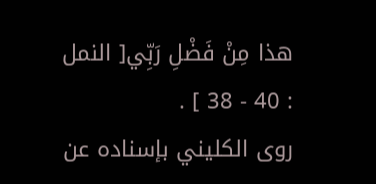هذا مِنْ فَضْلِ رَبِّي[ النمل : 40 - 38 ] .
روى الكليني بإسناده عن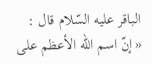الباقر عليه السّلام قال :
« إنّ اسم اللّه الأعظم على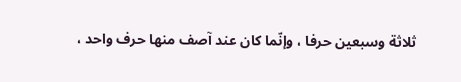ثلاثة وسبعين حرفا ، وإنّما كان عند آصف منها حرف واحد ،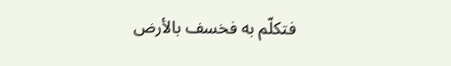فتكلّم به فخسف بالأرض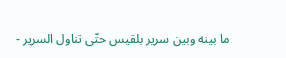ما بينه وبين سرير بلقيس حتّى تناول السرير -